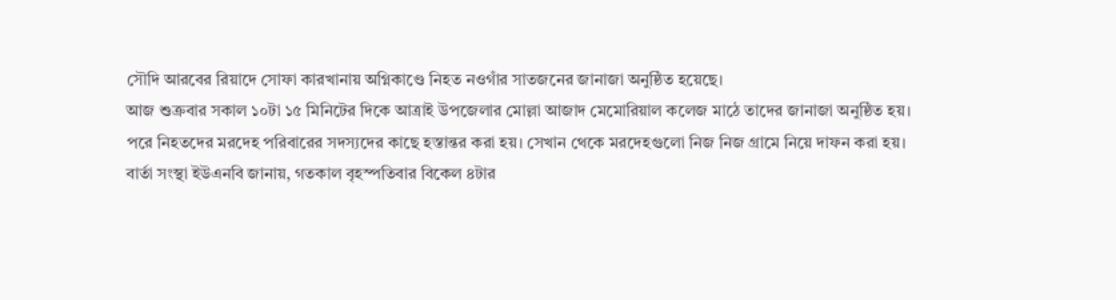সৌদি আরবের রিয়াদে সোফা কারখানায় অগ্নিকাণ্ডে নিহত নওগাঁর সাতজনের জানাজা অনুষ্ঠিত হয়েছে।
আজ শুক্রবার সকাল ১০টা ১৫ মিনিটের দিকে আত্রাই উপজেলার মোল্লা আজাদ মেমোরিয়াল কলেজ মাঠে তাদের জানাজা অনুষ্ঠিত হয়।
পরে নিহতদের মরদেহ পরিবারের সদস্যদের কাছে হস্তান্তর করা হয়। সেখান থেকে মরদেহগুলো নিজ নিজ গ্রামে নিয়ে দাফন করা হয়।
বার্তা সংস্থা ইউএনবি জানায়, গতকাল বৃহস্পতিবার বিকেল ৪টার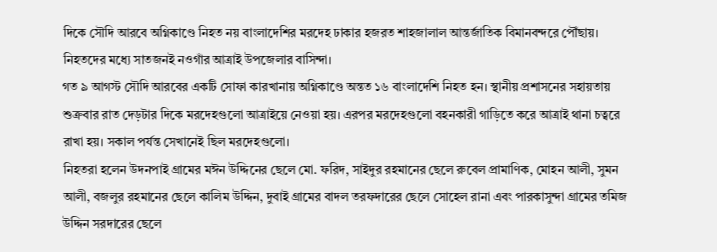দিকে সৌদি আরবে অগ্নিকাণ্ডে নিহত নয় বাংলাদেশির মরদেহ ঢাকার হজরত শাহজালাল আন্তর্জাতিক বিমানবন্দরে পৌঁছায়। নিহতদের মধ্যে সাতজনই নওগাঁর আত্রাই উপজেলার বাসিন্দা।
গত ৯ আগস্ট সৌদি আরবের একটি সোফা কারখানায় অগ্নিকাণ্ডে অন্তত ১৬ বাংলাদেশি নিহত হন। স্থানীয় প্রশাসনের সহায়তায় শুক্রবার রাত দেড়টার দিকে মরদেহগুলো আত্রাইয়ে নেওয়া হয়। এরপর মরদেহগুলো বহনকারী গাড়িতে করে আত্রাই থানা চত্বরে রাখা হয়। সকাল পর্যন্ত সেখানেই ছিল মরদেহগুলো।
নিহতরা হলেন উদনপাই গ্রামের মঈন উদ্দিনের ছেলে মো. ফরিদ, সাইদুর রহমানের ছেলে রুবেল প্রামাণিক, মোহন আলী, সুমন আলী, বজলুর রহমানের ছেলে কালিম উদ্দিন, দুবাই গ্রামের বাদল তরফদারের ছেলে সোহেল রানা এবং পারকাসুন্দা গ্রামের তমিজ উদ্দিন সরদারের ছেলে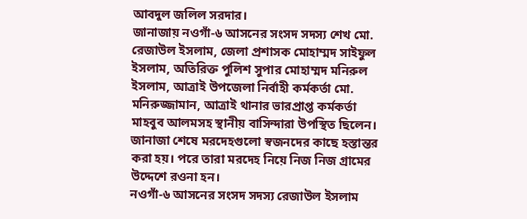আবদুল জলিল সরদার।
জানাজায় নওগাঁ-৬ আসনের সংসদ সদস্য শেখ মো. রেজাউল ইসলাম, জেলা প্রশাসক মোহাম্মদ সাইফুল ইসলাম, অতিরিক্ত পুলিশ সুপার মোহাম্মদ মনিরুল ইসলাম, আত্রাই উপজেলা নির্বাহী কর্মকর্তা মো. মনিরুজ্জামান, আত্রাই থানার ভারপ্রাপ্ত কর্মকর্তা মাহবুব আলমসহ স্থানীয় বাসিন্দারা উপস্থিত ছিলেন।
জানাজা শেষে মরদেহগুলো স্বজনদের কাছে হস্তান্তর করা হয়। পরে তারা মরদেহ নিয়ে নিজ নিজ গ্রামের উদ্দেশে রওনা হন।
নওগাঁ-৬ আসনের সংসদ সদস্য রেজাউল ইসলাম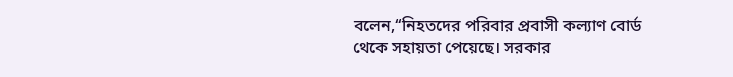বলেন,‘‘নিহতদের পরিবার প্রবাসী কল্যাণ বোর্ড থেকে সহায়তা পেয়েছে। সরকার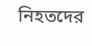নিহতদের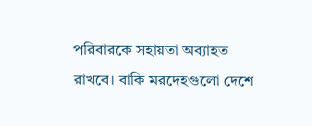পরিবারকে সহায়তা অব্যাহত রাখবে। বাকি মরদেহগুলো দেশে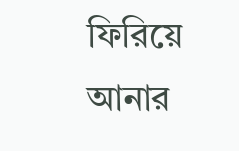ফিরিয়ে আনার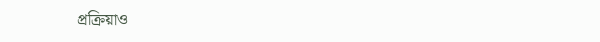প্রক্রিয়াও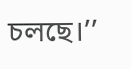চলছে।’’